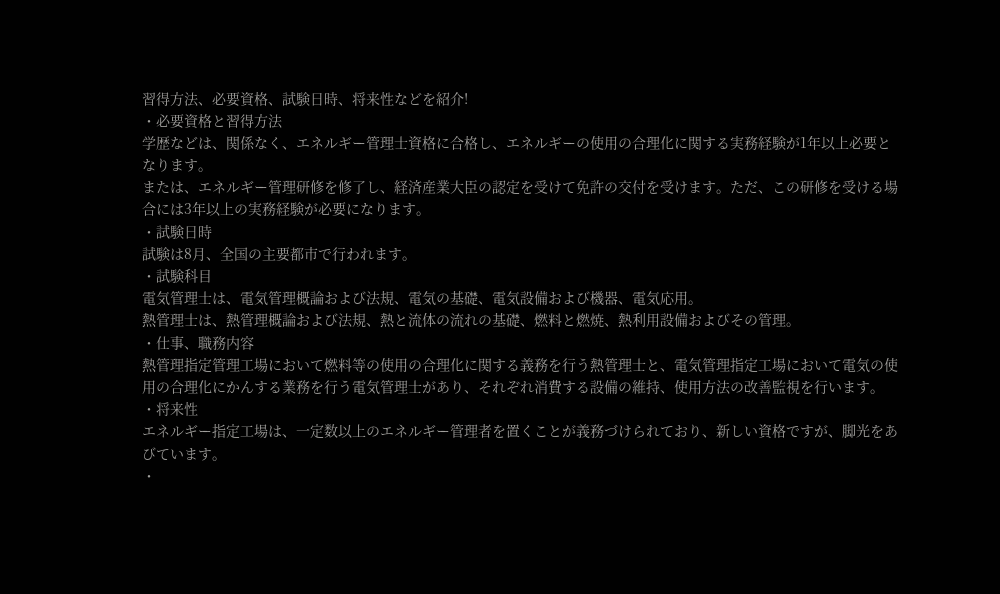習得方法、必要資格、試験日時、将来性などを紹介!
・必要資格と習得方法
学歴などは、関係なく、エネルギー管理士資格に合格し、エネルギーの使用の合理化に関する実務経験が1年以上必要となります。
または、エネルギー管理研修を修了し、経済産業大臣の認定を受けて免許の交付を受けます。ただ、この研修を受ける場合には3年以上の実務経験が必要になります。
・試験日時
試験は8月、全国の主要都市で行われます。
・試験科目
電気管理士は、電気管理概論および法規、電気の基礎、電気設備および機器、電気応用。
熱管理士は、熱管理概論および法規、熱と流体の流れの基礎、燃料と燃焼、熱利用設備およびその管理。
・仕事、職務内容
熱管理指定管理工場において燃料等の使用の合理化に関する義務を行う熱管理士と、電気管理指定工場において電気の使用の合理化にかんする業務を行う電気管理士があり、それぞれ消費する設備の維持、使用方法の改善監視を行います。
・将来性
エネルギー指定工場は、一定数以上のエネルギー管理者を置くことが義務づけられており、新しい資格ですが、脚光をあびています。
・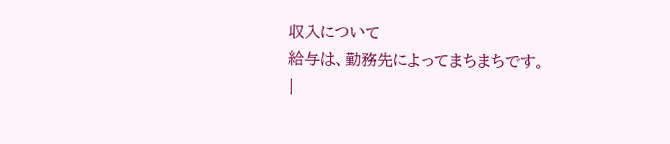収入について
給与は、勤務先によってまちまちです。
|